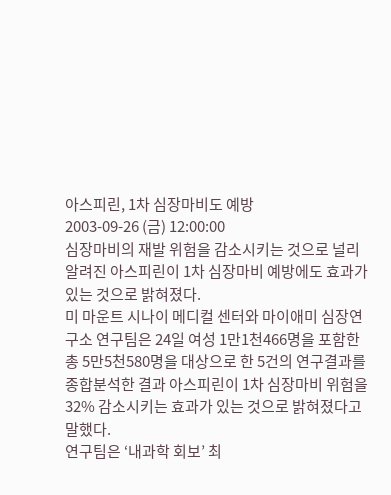아스피린, 1차 심장마비도 예방
2003-09-26 (금) 12:00:00
심장마비의 재발 위험을 감소시키는 것으로 널리 알려진 아스피린이 1차 심장마비 예방에도 효과가 있는 것으로 밝혀졌다.
미 마운트 시나이 메디컬 센터와 마이애미 심장연구소 연구팀은 24일 여성 1만1천466명을 포함한 총 5만5천580명을 대상으로 한 5건의 연구결과를 종합분석한 결과 아스피린이 1차 심장마비 위험을 32% 감소시키는 효과가 있는 것으로 밝혀졌다고 말했다.
연구팀은 ‘내과학 회보’ 최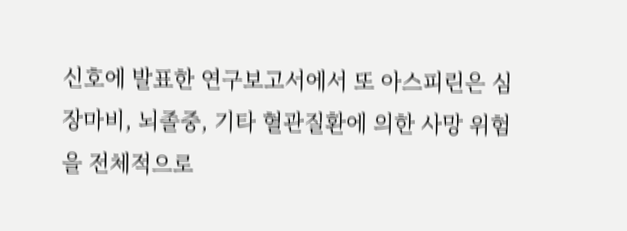신호에 발표한 연구보고서에서 또 아스피린은 심장마비, 뇌졸중, 기타 혈관질환에 의한 사망 위험을 전체적으로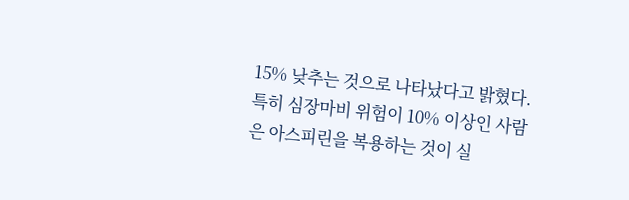15% 낮추는 것으로 나타났다고 밝혔다.
특히 심장마비 위험이 10% 이상인 사람은 아스피린을 복용하는 것이 실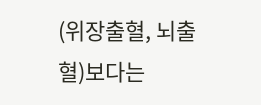(위장출혈, 뇌출혈)보다는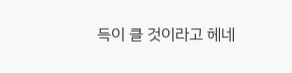득이 클 것이라고 헤네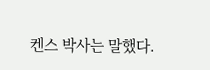켄스 박사는 말했다.